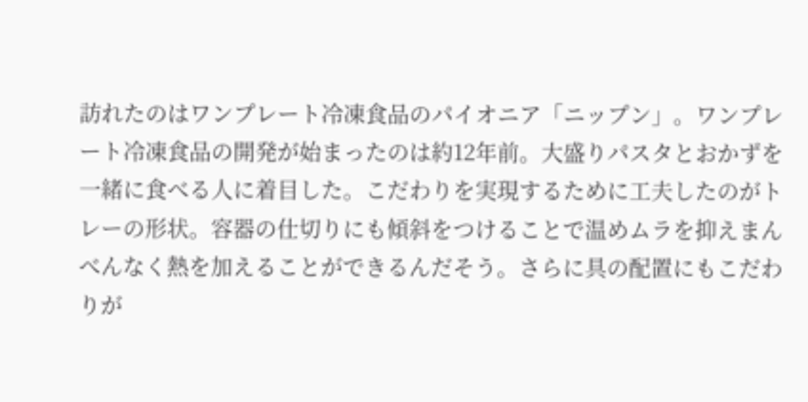訪れたのはワンプレート冷凍食品のパイオニア「ニップン」。ワンプレート冷凍食品の開発が始まったのは約12年前。大盛りパスタとおかずを一緒に食べる人に着目した。こだわりを実現するために工夫したのがトレーの形状。容器の仕切りにも傾斜をつけることで温めムラを抑えまんべんなく熱を加えることができるんだそう。さらに具の配置にもこだわりが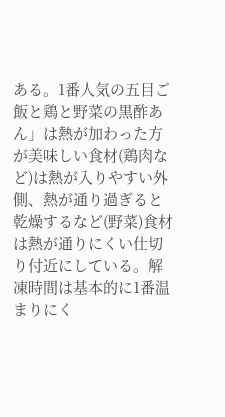ある。1番人気の五目ご飯と鶏と野菜の黒酢あん」は熱が加わった方が美味しい食材(鶏肉など)は熱が入りやすい外側、熱が通り過ぎると乾燥するなど(野菜)食材は熱が通りにくい仕切り付近にしている。解凍時間は基本的に1番温まりにく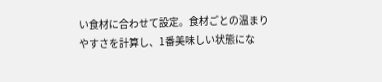い食材に合わせて設定。食材ごとの温まりやすさを計算し、1番美味しい状態にな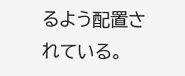るよう配置されている。